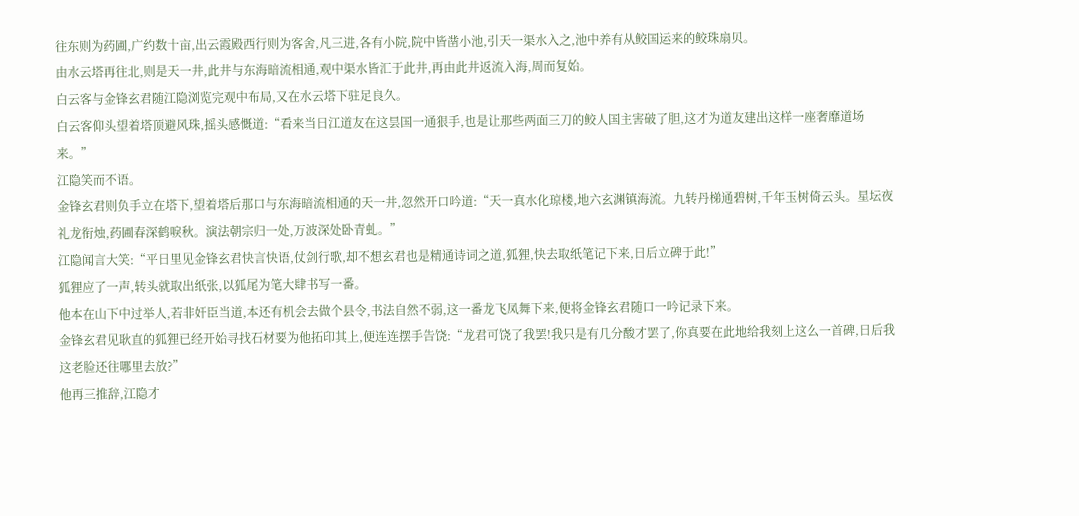往东则为药圃,广约数十亩,出云霞殿西行则为客舍,凡三进,各有小院,院中皆凿小池,引天一渠水入之,池中养有从鲛国运来的鲛珠扇贝。
由水云塔再往北,则是天一井,此井与东海暗流相通,观中渠水皆汇于此井,再由此井返流入海,周而复始。
白云客与金锋玄君随江隐浏览完观中布局,又在水云塔下驻足良久。
白云客仰头望着塔顶避风珠,摇头感慨道:“看来当日江道友在这昙国一通狠手,也是让那些两面三刀的鲛人国主害破了胆,这才为道友建出这样一座奢靡道场来。”
江隐笑而不语。
金锋玄君则负手立在塔下,望着塔后那口与东海暗流相通的天一井,忽然开口吟道:“天一真水化琼楼,地六玄渊镇海流。九转丹梯通碧树,千年玉树倚云头。星坛夜礼龙衔烛,药圃春深鹤唳秋。演法朝宗归一处,万波深处卧青虬。”
江隐闻言大笑:“平日里见金锋玄君快言快语,仗剑行歌,却不想玄君也是精通诗词之道,狐狸,快去取纸笔记下来,日后立碑于此!”
狐狸应了一声,转头就取出纸张,以狐尾为笔大肆书写一番。
他本在山下中过举人,若非奸臣当道,本还有机会去做个县令,书法自然不弱,这一番龙飞凤舞下来,便将金锋玄君随口一吟记录下来。
金锋玄君见耿直的狐狸已经开始寻找石材要为他拓印其上,便连连摆手告饶:“龙君可饶了我罢!我只是有几分酸才罢了,你真要在此地给我刻上这么一首碑,日后我这老脸还往哪里去放?”
他再三推辞,江隐才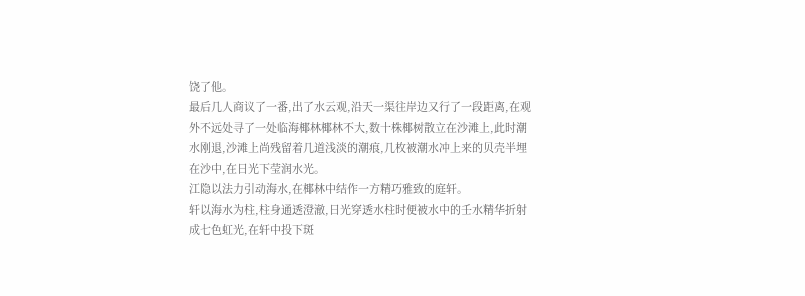饶了他。
最后几人商议了一番,出了水云观,沿天一渠往岸边又行了一段距离,在观外不远处寻了一处临海椰林椰林不大,数十株椰树散立在沙滩上,此时潮水刚退,沙滩上尚残留着几道浅淡的潮痕,几枚被潮水冲上来的贝壳半埋在沙中,在日光下莹润水光。
江隐以法力引动海水,在椰林中结作一方精巧雅致的庭轩。
轩以海水为柱,柱身通透澄澈,日光穿透水柱时便被水中的壬水精华折射成七色虹光,在轩中投下斑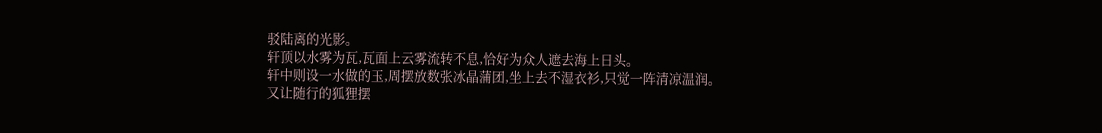驳陆离的光影。
轩顶以水雾为瓦,瓦面上云雾流转不息,恰好为众人遮去海上日头。
轩中则设一水做的玉,周摆放数张冰晶蒲团,坐上去不湿衣衫,只觉一阵清凉温润。
又让随行的狐狸摆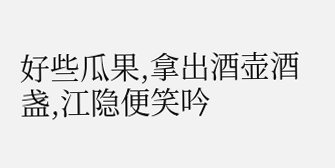好些瓜果,拿出酒壶酒盏,江隐便笑吟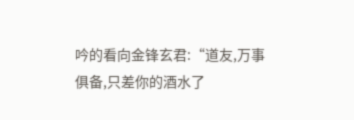吟的看向金锋玄君:“道友,万事俱备,只差你的酒水了